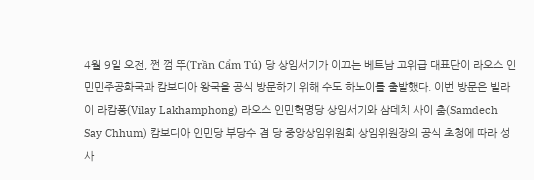4월 9일 오전, 쩐 껌 뚜(Trần Cẩm Tú) 당 상임서기가 이끄는 베트남 고위급 대표단이 라오스 인민민주공화국과 캄보디아 왕국을 공식 방문하기 위해 수도 하노이를 출발했다. 이번 방문은 빌라이 라캄퐁(Vilay Lakhamphong) 라오스 인민혁명당 상임서기와 삼데치 사이 춤(Samdech Say Chhum) 캄보디아 인민당 부당수 겸 당 중앙상임위원회 상임위원장의 공식 초청에 따라 성사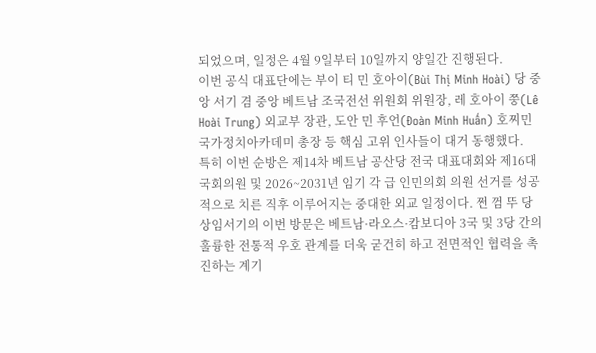되었으며, 일정은 4월 9일부터 10일까지 양일간 진행된다.
이번 공식 대표단에는 부이 티 민 호아이(Bùi Thị Minh Hoài) 당 중앙 서기 겸 중앙 베트남 조국전선 위원회 위원장, 레 호아이 쭝(Lê Hoài Trung) 외교부 장관, 도안 민 후언(Đoàn Minh Huấn) 호찌민 국가정치아카데미 총장 등 핵심 고위 인사들이 대거 동행했다.
특히 이번 순방은 제14차 베트남 공산당 전국 대표대회와 제16대 국회의원 및 2026~2031년 임기 각 급 인민의회 의원 선거를 성공적으로 치른 직후 이루어지는 중대한 외교 일정이다. 쩐 껌 뚜 당 상임서기의 이번 방문은 베트남·라오스·캄보디아 3국 및 3당 간의 훌륭한 전통적 우호 관계를 더욱 굳건히 하고 전면적인 협력을 촉진하는 계기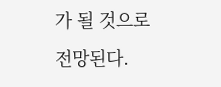가 될 것으로 전망된다.